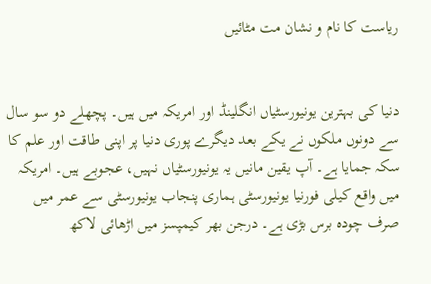ریاست کا نام و نشان مت مٹائیں


دنیا کی بہترین یونیورسٹیاں انگلینڈ اور امریکہ میں ہیں۔ پچھلے دو سو سال سے دونوں ملکوں نے یکے بعد دیگرے پوری دنیا پر اپنی طاقت اور علم کا سکہ جمایا ہے۔ آپ یقین مانیں یہ یونیورسٹیاں نہیں، عجوبے ہیں۔ امریکہ میں واقع کیلی فورنیا یونیورسٹی ہماری پنجاب یونیورسٹی سے عمر میں صرف چودہ برس بڑی ہے۔ درجن بھر کیمپسز میں اڑھائی لاکھ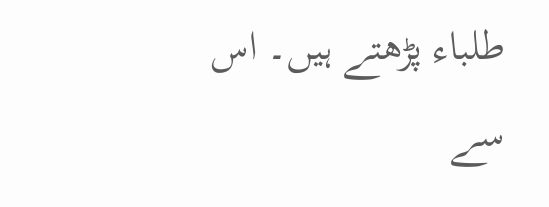طلباء پڑھتے ہیں۔ اس سے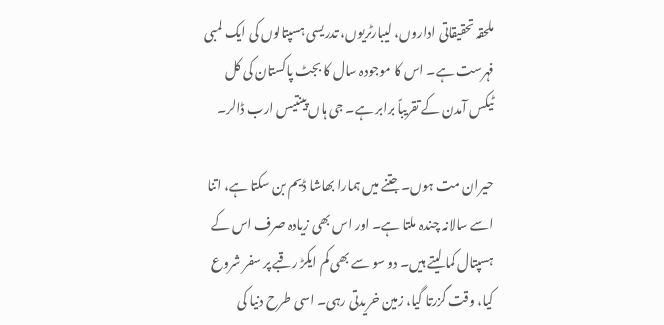ملحقہ تحقیقاتی اداروں، لیبارٹریوں، تدریسی ہسپتالوں کی ایک لمبی فہرست ہے۔ اس کا موجودہ سال کا بجٹ پاکستان کی کل ٹیکس آمدن کے تقریباً برابر ہے۔ جی ہاں پینتیس ارب ڈالر۔

حیران مت ہوں۔ جتنے میں ہمارا بھاشا ڈیم بن سکتا ہے، اتنا اسے سالانہ چندہ ملتا ہے۔ اور اس بھی زیادہ صرف اس کے ہسپتال کما لیتے ہیں۔ دو سو سے بھی کم ایکڑ رقبے پر سفر شروع کیا، وقت گزرتا گیا، زمین خریدتی رہی۔ اسی طرح دنیا کی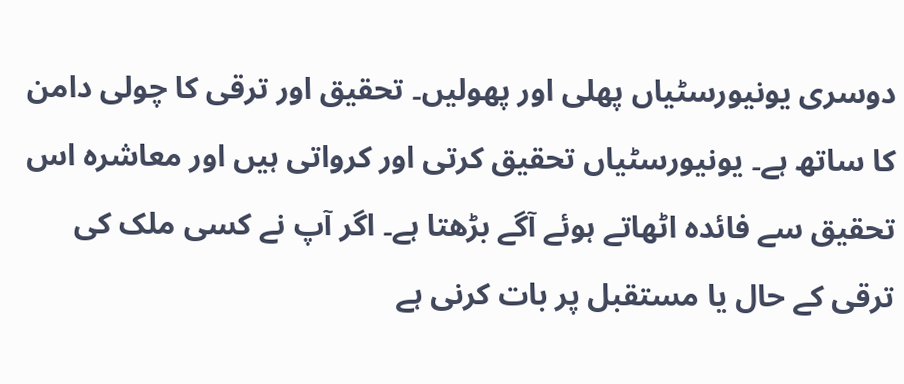دوسری یونیورسٹیاں پھلی اور پھولیں۔ تحقیق اور ترقی کا چولی دامن کا ساتھ ہے۔ یونیورسٹیاں تحقیق کرتی اور کرواتی ہیں اور معاشرہ اس تحقیق سے فائدہ اٹھاتے ہوئے آگے بڑھتا ہے۔ اگر آپ نے کسی ملک کی ترقی کے حال یا مستقبل پر بات کرنی ہے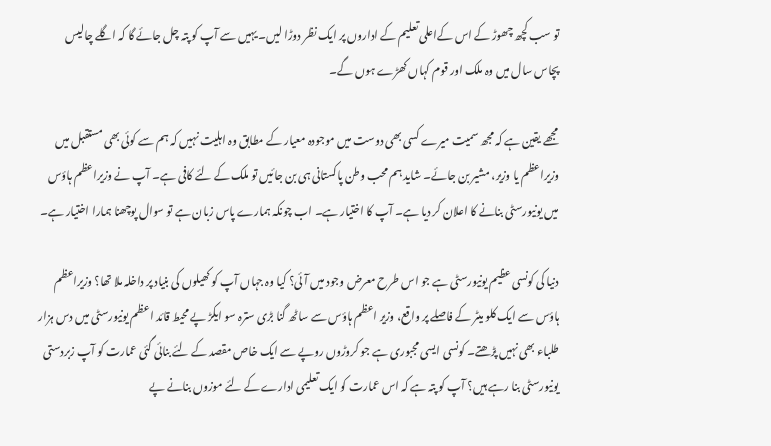تو سب کچھ چھوڑ کے اس کےاعلی تعلیم کے اداروں پر ایک نظر دوڑا لیں۔ یہیں سے آپ کو پتہ چل جائے گا کہ اگلے چالیس پچاس سال میں وہ ملک اور قوم کہاں کھڑے ہوں گے۔

مجھے یقین ہے کہ مجھ سمیت میرے کسی بھی دوست میں موجودہ معیار کے مطابق وہ اہلیت نہیں کہ ہم سے کوئی بھی مستقبل میں وزیراعظم یا وزیر، مشیر بن جائے۔ شاید ہم محب وطن پاکستانی ہی بن جائیں تو ملک کے لئے کافی ہے۔ آپ نے وزیراعظم ہاؤس میں یونیورسٹی بنانے کا اعلان کر دیا ہے۔ آپ کا اختیار ہے۔ اب چونکہ ہمارے پاس زبان ہے تو سوال پوچھنا ہمارا اختیار ہے۔

دنیا کی کونسی عظیم یونیورسٹی ہے جو اس طرح معرض وجود میں آئی؟ کیا وہ جہاں آپ کو کھیلوں کی بنیاد پر داخلہ ملا تھا؟ وزیراعظم ہاؤس سے ایک کلو میٹر کے فاصلے پر واقع، وزیر اعظم ہاؤس سے ساٹھ گنا بڑی سترہ سو ایکڑ پے محیط قائد اعظم یونیورسٹی میں دس ہزار طلباء بھی نہیں پڑھتے۔ کونسی ایسی مجبوری ہے جو کروڑوں روپے سے ایک خاص مقصد کے لئے بنائی گئی عمارت کو آپ زبردستی یونیورسٹی بنا رہے ہیں؟ آپ کو پتہ ہے کہ اس عمارت کو ایک تعلیمی ادارے کے لئے موزوں بنانے پے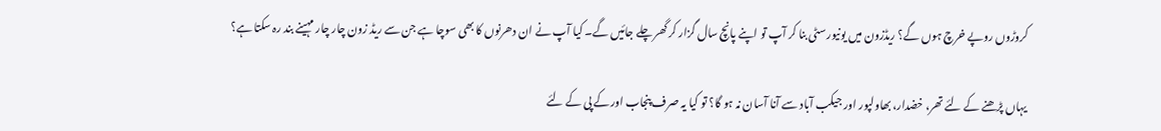کروڑوں روپے خرچ ہوں گے؟ ریڈزون میں یونیورسٹی بنا کر آپ تو اپنے پانچ سال گزار کر گھر چلے جائیں گے۔ کیا آپ نے ان دھرنوں کا بھی سوچا ہے جن سے ریڈ زون چار چار مہینے بند رہ سکتا ہے؟

یہاں پڑھنے کے لئے تھر، خضدار، بھاولپور اور جیکب آباد سے آنا آسان نہ ہو گا؟ تو کیا یہ صرف پنجاب اور کے پی کے لئے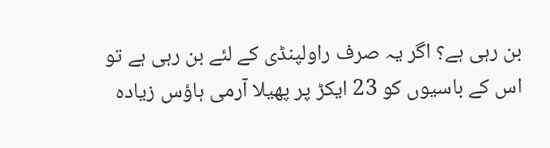بن رہی ہے؟ اگر یہ صرف راولپنڈی کے لئے بن رہی ہے تو اس کے باسیوں کو 23 ایکڑ پر پھیلا آرمی ہاؤس زیادہ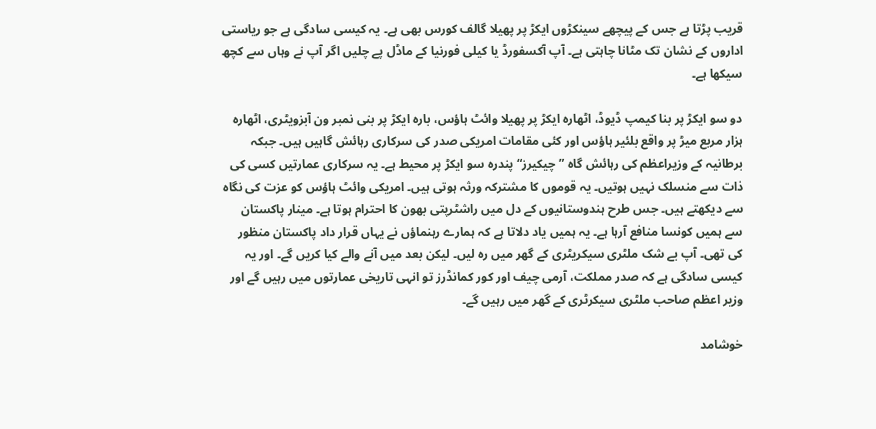قریب پڑتا ہے جس کے پیچھے سینکڑوں ایکڑ پر پھیلا گالف کورس بھی ہے۔ یہ کیسی سادگی ہے جو ریاستی اداروں کے نشان تک مٹانا چاہتی ہے۔ آپ آکسفورڈ یا کیلی فورنیا کے ماڈل پے چلیں اگر آپ نے وہاں سے کچھ سیکھا ہے۔

دو سو ایکڑ پر بنا کیمپ ڈیوڈ، اٹھارہ ایکڑ پر پھیلا وائٹ ہاؤس، بارہ ایکڑ پر بنی نمبر ون آبزویٹری، اٹھارہ ہزار مربع میڑ پر واقع بلئیر ہاؤس اور کئی مقامات امریکی صدر کی سرکاری رہائش گاہیں ہیں۔ جبکہ برطانیہ کے وزیراعظم کی رہائش گاہ ”چیکیرز“ پندرہ سو ایکڑ پر محیط ہے۔ یہ سرکاری عمارتیں کسی کی ذات سے منسلک نہیں ہوتیں۔ یہ قوموں کا مشترکہ ورثہ ہوتی ہیں۔ امریکی وائٹ ہاؤس کو عزت کی نگاہ سے دیکھتے ہیں۔ جس طرح ہندوستانیوں کے دل میں راشٹرپتی بھون کا احترام ہوتا ہے۔ مینار پاکستان سے ہمیں کونسا منافع آرہا ہے۔ یہ ہمیں یاد دلاتا ہے کہ ہمارے رہنماؤں نے یہاں قرار داد پاکستان منظور کی تھی۔ آپ بے شک ملٹری سیکریٹری کے گھر میں رہ لیں۔ لیکن بعد میں آنے والے کیا کریں گے۔ اور یہ کیسی سادگی ہے کہ صدر مملکت، آرمی چیف اور کور کمانڈرز تو انہی تاریخی عمارتوں میں رہیں گے اور وزیر اعظم صاحب ملٹری سیکرٹری کے گھر میں رہیں گے۔

خوشامد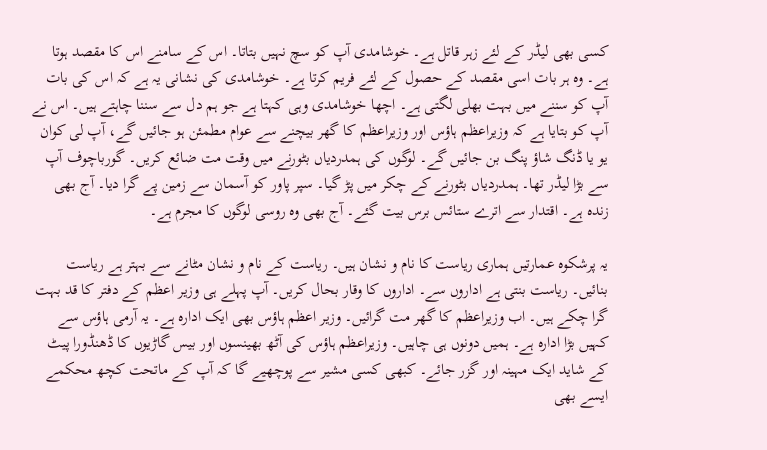کسی بھی لیڈر کے لئے زہر قاتل ہے۔ خوشامدی آپ کو سچ نہیں بتاتا۔ اس کے سامنے اس کا مقصد ہوتا ہے۔ وہ ہر بات اسی مقصد کے حصول کے لئے فریم کرتا ہے۔ خوشامدی کی نشانی یہ ہے کہ اس کی بات آپ کو سننے میں بہت بھلی لگتی ہے۔ اچھا خوشامدی وہی کہتا ہے جو ہم دل سے سننا چاہتے ہیں۔ اس نے آپ کو بتایا ہے کہ وزیراعظم ہاؤس اور وزیراعظم کا گھر بیچنے سے عوام مطمئن ہو جائیں گے، آپ لی کوان یو یا ڈنگ شاؤ پنگ بن جائیں گے۔ لوگوں کی ہمدردیاں بٹورنے میں وقت مت ضائع کریں۔ گورباچوف آپ سے بڑا لیڈر تھا۔ ہمدردیاں بٹورنے کے چکر میں پڑ گیا۔ سپر پاور کو آسمان سے زمین پے گرا دیا۔ آج بھی زندہ ہے۔ اقتدار سے اترے ستائس برس بیت گئے۔ آج بھی وہ روسی لوگوں کا مجرم ہے۔

یہ پرشکوہ عمارتیں ہماری ریاست کا نام و نشان ہیں۔ ریاست کے نام و نشان مٹانے سے بہتر ہے ریاست بنائیں۔ ریاست بنتی ہے اداروں سے۔ اداروں کا وقار بحال کریں۔ آپ پہلے ہی وزیر اعظم کے دفتر کا قد بہت گرا چکے ہیں۔ اب وزیراعظم کا گھر مت گرائیں۔ وزیر اعظم ہاؤس بھی ایک ادارہ ہے۔ یہ آرمی ہاؤس سے کہیں بڑا ادارہ ہے۔ ہمیں دونوں ہی چاہیں۔ وزیراعظم ہاؤس کی آٹھ بھینسوں اور بیس گاڑیوں کا ڈھنڈورا پیٹ کے شاید ایک مہینہ اور گزر جائے۔ کبھی کسی مشیر سے پوچھیے گا کہ آپ کے ماتحت کچھ محکمے ایسے بھی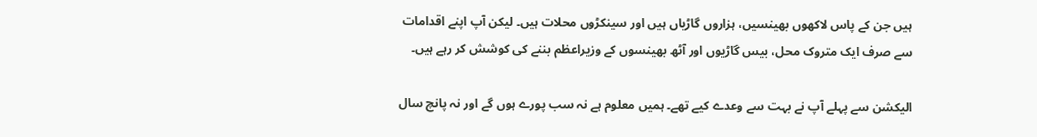ہیں جن کے پاس لاکھوں بھینسیں، ہزاروں گاڑیاں ہیں اور سینکڑوں محلات ہیں۔ لیکن آپ اپنے اقدامات سے صرف ایک متروک محل، بیس گاڑیوں اور آٹھ بھینسوں کے وزیراعظم بننے کی کوشش کر رہے ہیں۔

الیکشن سے پہلے آپ نے بہت سے وعدے کیے تھے۔ ہمیں معلوم ہے نہ سب پورے ہوں گے اور نہ پانچ سال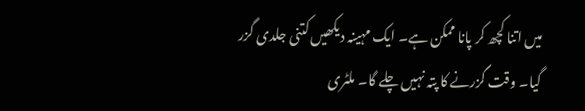میں اتنا کچھ کر پانا ممکن ہے۔ ایک مہینہ دیکھیں کتنی جلدی گزر گیا۔ وقت گزرنے کا پتہ نہیں چلے گا۔ ملٹری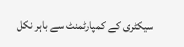سیکٹری کے کمپارٹمنٹ سے باہر نکل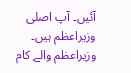آئیں۔ آپ اصلی وزیراعظم ہیں۔ وزیراعظم والے کام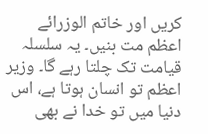کریں اور خاتم الوزرائے اعظم مت بنیں۔ یہ سلسلہ قیامت تک چلتا رہے گا۔ وزیر اعظم تو انسان ہوتا ہے، اس دنیا میں تو خدا نے بھی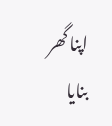اپنا گھر بنایا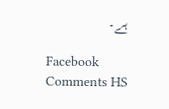ہے۔

Facebook Comments HS